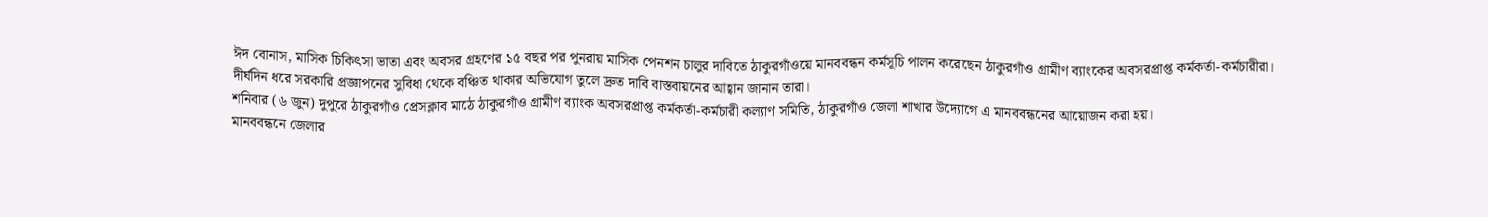ঈদ বোনাস, মাসিক চিকিৎসা ভাতা এবং অবসর গ্রহণের ১৫ বছর পর পুনরায় মাসিক পেনশন চালুর দাবিতে ঠাকুরগাঁওয়ে মানববন্ধন কর্মসূচি পালন করেছেন ঠাকুরগাঁও গ্রামীণ ব্যাংকের অবসরপ্রাপ্ত কর্মকর্তা-কর্মচারীরা।
দীর্ঘদিন ধরে সরকারি প্রজ্ঞাপনের সুবিধা থেকে বঞ্চিত থাকার অভিযোগ তুলে দ্রুত দাবি বাস্তবায়নের আহ্বান জানান তারা।
শনিবার (৬ জুন) দুপুরে ঠাকুরগাঁও প্রেসক্লাব মাঠে ঠাকুরগাঁও গ্রামীণ ব্যাংক অবসরপ্রাপ্ত কর্মকর্তা-কর্মচারী কল্যাণ সমিতি, ঠাকুরগাঁও জেলা শাখার উদ্যোগে এ মানববন্ধনের আয়োজন করা হয়।
মানববন্ধনে জেলার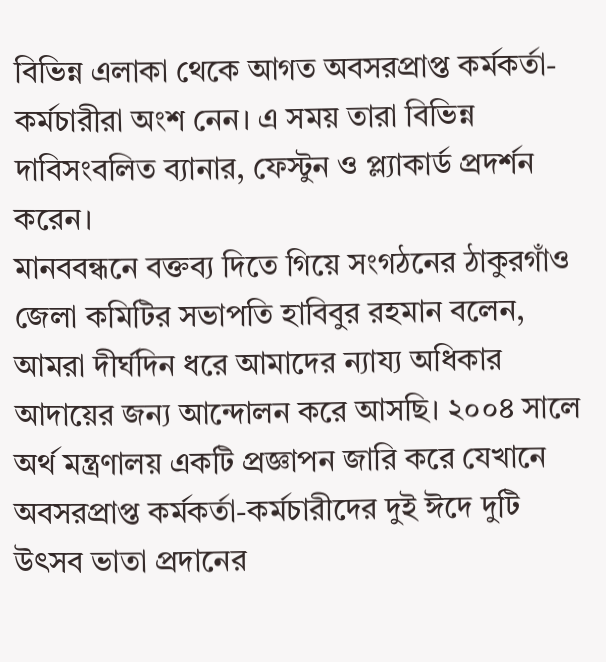বিভিন্ন এলাকা থেকে আগত অবসরপ্রাপ্ত কর্মকর্তা-কর্মচারীরা অংশ নেন। এ সময় তারা বিভিন্ন দাবিসংবলিত ব্যানার, ফেস্টুন ও প্ল্যাকার্ড প্রদর্শন করেন।
মানববন্ধনে বক্তব্য দিতে গিয়ে সংগঠনের ঠাকুরগাঁও জেলা কমিটির সভাপতি হাবিবুর রহমান বলেন, আমরা দীর্ঘদিন ধরে আমাদের ন্যায্য অধিকার আদায়ের জন্য আন্দোলন করে আসছি। ২০০৪ সালে অর্থ মন্ত্রণালয় একটি প্রজ্ঞাপন জারি করে যেখানে অবসরপ্রাপ্ত কর্মকর্তা-কর্মচারীদের দুই ঈদে দুটি উৎসব ভাতা প্রদানের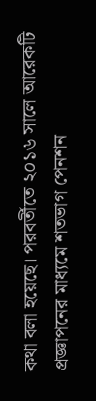কথা বলা হয়েছে। পরবর্তীতে ২০১৬ সালে আরেকটি প্রজ্ঞাপনের মাধ্যমে শতভাগ পেনশন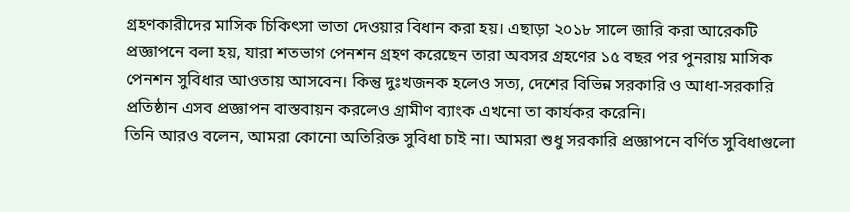গ্রহণকারীদের মাসিক চিকিৎসা ভাতা দেওয়ার বিধান করা হয়। এছাড়া ২০১৮ সালে জারি করা আরেকটি প্রজ্ঞাপনে বলা হয়, যারা শতভাগ পেনশন গ্রহণ করেছেন তারা অবসর গ্রহণের ১৫ বছর পর পুনরায় মাসিক পেনশন সুবিধার আওতায় আসবেন। কিন্তু দুঃখজনক হলেও সত্য, দেশের বিভিন্ন সরকারি ও আধা-সরকারি প্রতিষ্ঠান এসব প্রজ্ঞাপন বাস্তবায়ন করলেও গ্রামীণ ব্যাংক এখনো তা কার্যকর করেনি।
তিনি আরও বলেন, আমরা কোনো অতিরিক্ত সুবিধা চাই না। আমরা শুধু সরকারি প্রজ্ঞাপনে বর্ণিত সুবিধাগুলো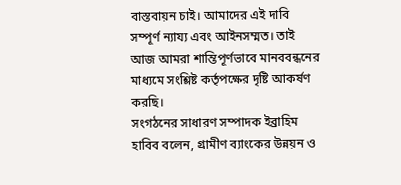বাস্তবায়ন চাই। আমাদের এই দাবি সম্পূর্ণ ন্যায্য এবং আইনসম্মত। তাই আজ আমরা শান্তিপূর্ণভাবে মানববন্ধনের মাধ্যমে সংশ্লিষ্ট কর্তৃপক্ষের দৃষ্টি আকর্ষণ করছি।
সংগঠনের সাধারণ সম্পাদক ইব্রাহিম হাবিব বলেন, গ্রামীণ ব্যাংকের উন্নয়ন ও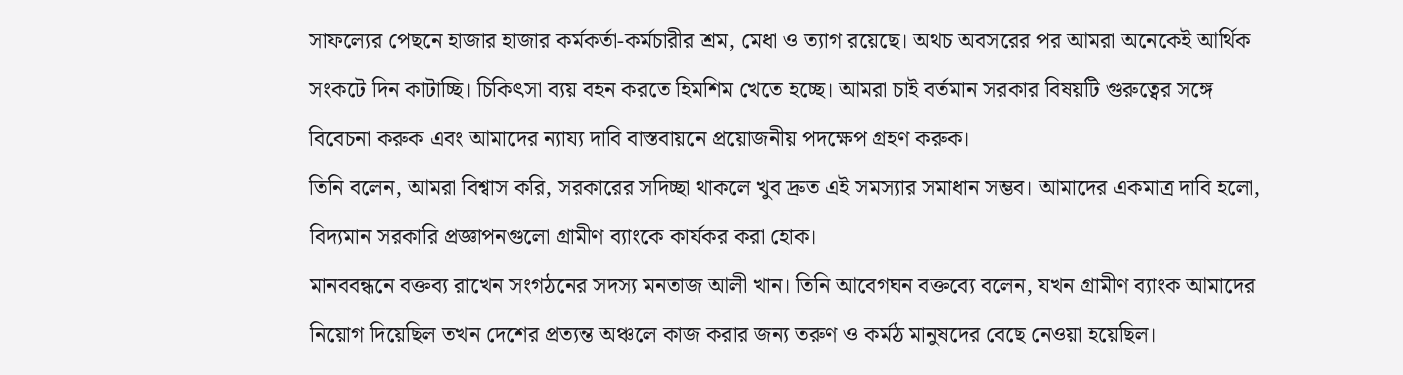সাফল্যের পেছনে হাজার হাজার কর্মকর্তা-কর্মচারীর শ্রম, মেধা ও ত্যাগ রয়েছে। অথচ অবসরের পর আমরা অনেকেই আর্থিক সংকটে দিন কাটাচ্ছি। চিকিৎসা ব্যয় বহন করতে হিমশিম খেতে হচ্ছে। আমরা চাই বর্তমান সরকার বিষয়টি গুরুত্বের সঙ্গে বিবেচনা করুক এবং আমাদের ন্যায্য দাবি বাস্তবায়নে প্রয়োজনীয় পদক্ষেপ গ্রহণ করুক।
তিনি বলেন, আমরা বিশ্বাস করি, সরকারের সদিচ্ছা থাকলে খুব দ্রুত এই সমস্যার সমাধান সম্ভব। আমাদের একমাত্র দাবি হলো, বিদ্যমান সরকারি প্রজ্ঞাপনগুলো গ্রামীণ ব্যাংকে কার্যকর করা হোক।
মানববন্ধনে বক্তব্য রাখেন সংগঠনের সদস্য মনতাজ আলী খান। তিনি আবেগঘন বক্তব্যে বলেন, যখন গ্রামীণ ব্যাংক আমাদের নিয়োগ দিয়েছিল তখন দেশের প্রত্যন্ত অঞ্চলে কাজ করার জন্য তরুণ ও কর্মঠ মানুষদের বেছে নেওয়া হয়েছিল।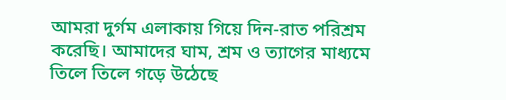আমরা দুর্গম এলাকায় গিয়ে দিন-রাত পরিশ্রম করেছি। আমাদের ঘাম, শ্রম ও ত্যাগের মাধ্যমে তিলে তিলে গড়ে উঠেছে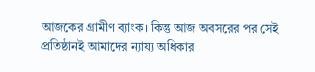আজকের গ্রামীণ ব্যাংক। কিন্তু আজ অবসরের পর সেই প্রতিষ্ঠানই আমাদের ন্যায্য অধিকার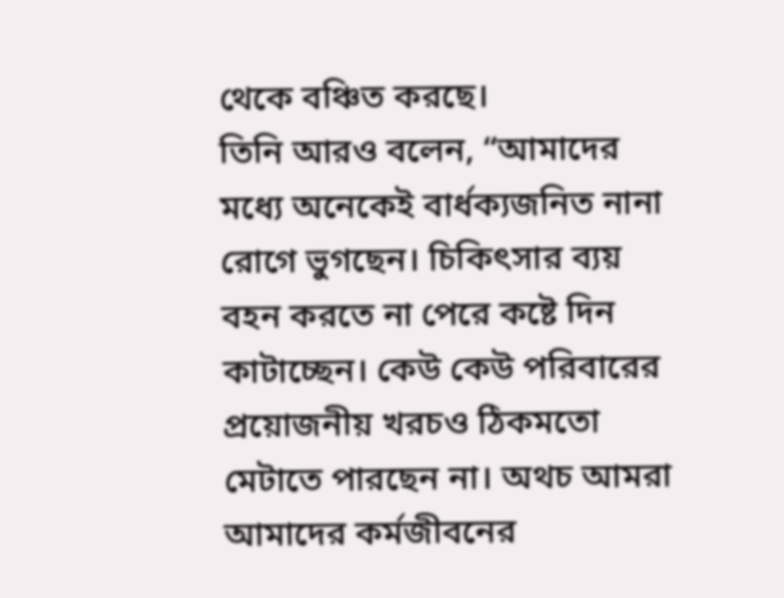থেকে বঞ্চিত করছে।
তিনি আরও বলেন, “আমাদের মধ্যে অনেকেই বার্ধক্যজনিত নানা রোগে ভুগছেন। চিকিৎসার ব্যয় বহন করতে না পেরে কষ্টে দিন কাটাচ্ছেন। কেউ কেউ পরিবারের প্রয়োজনীয় খরচও ঠিকমতো মেটাতে পারছেন না। অথচ আমরা আমাদের কর্মজীবনের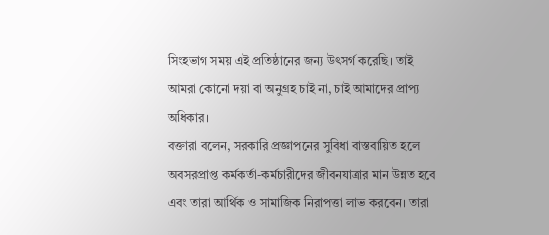সিংহভাগ সময় এই প্রতিষ্ঠানের জন্য উৎসর্গ করেছি। তাই আমরা কোনো দয়া বা অনুগ্রহ চাই না, চাই আমাদের প্রাপ্য অধিকার।
বক্তারা বলেন, সরকারি প্রজ্ঞাপনের সুবিধা বাস্তবায়িত হলে অবসরপ্রাপ্ত কর্মকর্তা-কর্মচারীদের জীবনযাত্রার মান উন্নত হবে এবং তারা আর্থিক ও সামাজিক নিরাপত্তা লাভ করবেন। তারা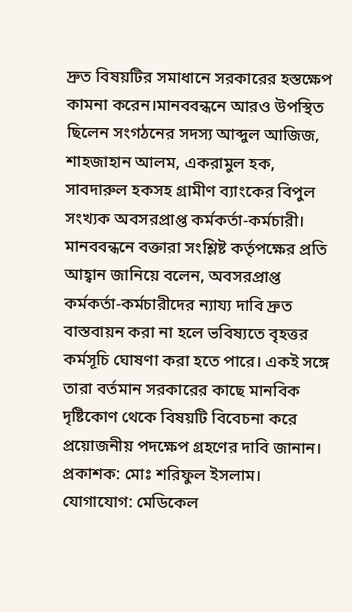দ্রুত বিষয়টির সমাধানে সরকারের হস্তক্ষেপ কামনা করেন।মানববন্ধনে আরও উপস্থিত ছিলেন সংগঠনের সদস্য আব্দুল আজিজ, শাহজাহান আলম, একরামুল হক, সাবদারুল হকসহ গ্রামীণ ব্যাংকের বিপুল সংখ্যক অবসরপ্রাপ্ত কর্মকর্তা-কর্মচারী।
মানববন্ধনে বক্তারা সংশ্লিষ্ট কর্তৃপক্ষের প্রতি আহ্বান জানিয়ে বলেন, অবসরপ্রাপ্ত কর্মকর্তা-কর্মচারীদের ন্যায্য দাবি দ্রুত বাস্তবায়ন করা না হলে ভবিষ্যতে বৃহত্তর কর্মসূচি ঘোষণা করা হতে পারে। একই সঙ্গে তারা বর্তমান সরকারের কাছে মানবিক দৃষ্টিকোণ থেকে বিষয়টি বিবেচনা করে প্রয়োজনীয় পদক্ষেপ গ্রহণের দাবি জানান।
প্রকাশক: মোঃ শরিফুল ইসলাম। যোগাযোগ: মেডিকেল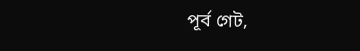পূর্ব গেট,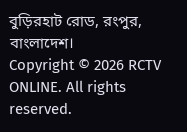বুড়িরহাট রোড, রংপুর, বাংলাদেশ।
Copyright © 2026 RCTV ONLINE. All rights reserved.